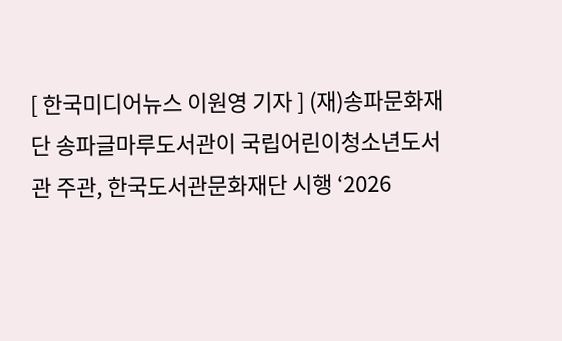[ 한국미디어뉴스 이원영 기자 ] (재)송파문화재단 송파글마루도서관이 국립어린이청소년도서관 주관, 한국도서관문화재단 시행 ‘2026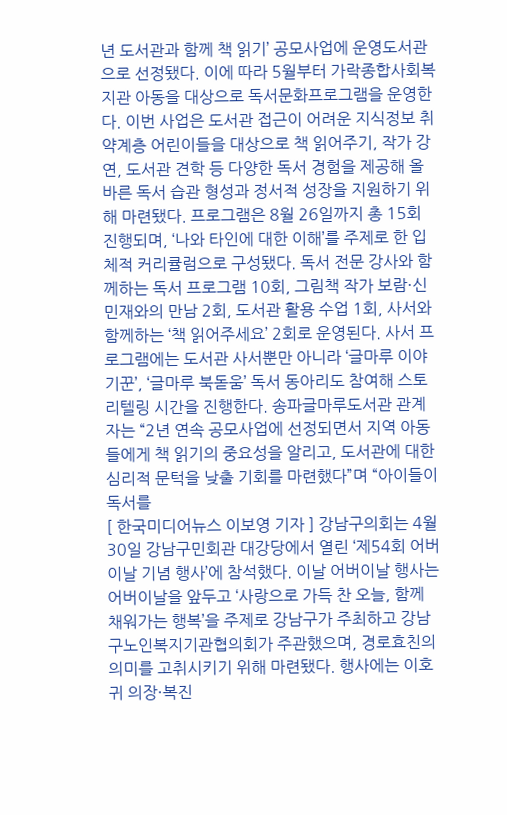년 도서관과 함께 책 읽기’ 공모사업에 운영도서관으로 선정됐다. 이에 따라 5월부터 가락종합사회복지관 아동을 대상으로 독서문화프로그램을 운영한다. 이번 사업은 도서관 접근이 어려운 지식정보 취약계층 어린이들을 대상으로 책 읽어주기, 작가 강연, 도서관 견학 등 다양한 독서 경험을 제공해 올바른 독서 습관 형성과 정서적 성장을 지원하기 위해 마련됐다. 프로그램은 8월 26일까지 총 15회 진행되며, ‘나와 타인에 대한 이해’를 주제로 한 입체적 커리큘럼으로 구성됐다. 독서 전문 강사와 함께하는 독서 프로그램 10회, 그림책 작가 보람·신민재와의 만남 2회, 도서관 활용 수업 1회, 사서와 함께하는 ‘책 읽어주세요’ 2회로 운영된다. 사서 프로그램에는 도서관 사서뿐만 아니라 ‘글마루 이야기꾼’, ‘글마루 북돋움’ 독서 동아리도 참여해 스토리텔링 시간을 진행한다. 송파글마루도서관 관계자는 “2년 연속 공모사업에 선정되면서 지역 아동들에게 책 읽기의 중요성을 알리고, 도서관에 대한 심리적 문턱을 낮출 기회를 마련했다”며 “아이들이 독서를
[ 한국미디어뉴스 이보영 기자 ] 강남구의회는 4월 30일 강남구민회관 대강당에서 열린 ‘제54회 어버이날 기념 행사’에 참석했다. 이날 어버이날 행사는 어버이날을 앞두고 ‘사랑으로 가득 찬 오늘, 함께 채워가는 행복’을 주제로 강남구가 주최하고 강남구노인복지기관협의회가 주관했으며, 경로효친의 의미를 고취시키기 위해 마련됐다. 행사에는 이호귀 의장·복진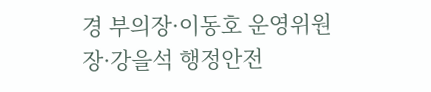경 부의장·이동호 운영위원장·강을석 행정안전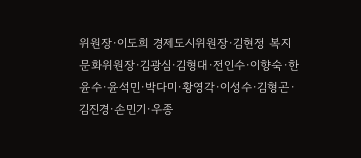위원장·이도희 경제도시위원장·김현정 복지문화위원장·김광심·김형대·전인수·이향숙·한윤수·윤석민·박다미·황영각·이성수·김형곤·김진경·손민기·우종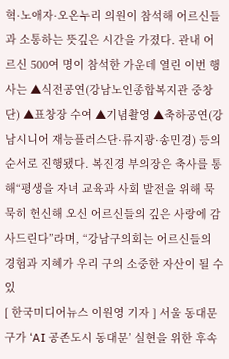혁·노애자·오온누리 의원이 참석해 어르신들과 소통하는 뜻깊은 시간을 가졌다. 관내 어르신 500여 명이 참석한 가운데 열린 이번 행사는 ▲식전공연(강남노인종합복지관 중창단) ▲표창장 수여 ▲기념촬영 ▲축하공연(강남시니어 재능플러스단·류지광·송민경) 등의 순서로 진행됐다. 복진경 부의장은 축사를 통해“평생을 자녀 교육과 사회 발전을 위해 묵묵히 헌신해 오신 어르신들의 깊은 사랑에 감사드린다”라며, “강남구의회는 어르신들의 경험과 지혜가 우리 구의 소중한 자산이 될 수 있
[ 한국미디어뉴스 이원영 기자 ] 서울 동대문구가 ‘AI 공존도시 동대문’ 실현을 위한 후속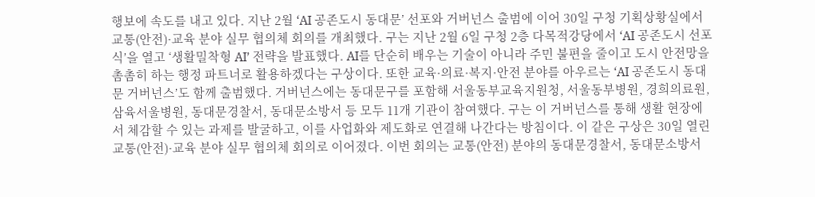행보에 속도를 내고 있다. 지난 2월 ‘AI 공존도시 동대문’ 선포와 거버넌스 출범에 이어 30일 구청 기획상황실에서 교통(안전)·교육 분야 실무 협의체 회의를 개최했다. 구는 지난 2월 6일 구청 2층 다목적강당에서 ‘AI 공존도시 선포식’을 열고 ‘생활밀착형 AI’ 전략을 발표했다. AI를 단순히 배우는 기술이 아니라 주민 불편을 줄이고 도시 안전망을 촘촘히 하는 행정 파트너로 활용하겠다는 구상이다. 또한 교육·의료·복지·안전 분야를 아우르는 ‘AI 공존도시 동대문 거버넌스’도 함께 출범했다. 거버넌스에는 동대문구를 포함해 서울동부교육지원청, 서울동부병원, 경희의료원, 삼육서울병원, 동대문경찰서, 동대문소방서 등 모두 11개 기관이 참여했다. 구는 이 거버넌스를 통해 생활 현장에서 체감할 수 있는 과제를 발굴하고, 이를 사업화와 제도화로 연결해 나간다는 방침이다. 이 같은 구상은 30일 열린 교통(안전)·교육 분야 실무 협의체 회의로 이어졌다. 이번 회의는 교통(안전) 분야의 동대문경찰서, 동대문소방서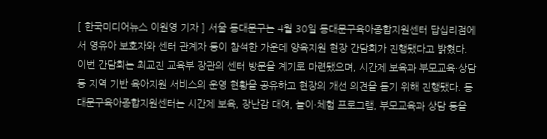[ 한국미디어뉴스 이원영 기자 ] 서울 동대문구는 4월 30일 동대문구육아종합지원센터 답십리점에서 영유아 보호자와 센터 관계자 등이 참석한 가운데 양육지원 현장 간담회가 진행됐다고 밝혔다. 이번 간담회는 최교진 교육부 장관의 센터 방문을 계기로 마련됐으며, 시간제 보육과 부모교육·상담 등 지역 기반 육아지원 서비스의 운영 현황을 공유하고 현장의 개선 의견을 듣기 위해 진행됐다. 동대문구육아종합지원센터는 시간제 보육, 장난감 대여, 놀이·체험 프로그램, 부모교육과 상담 등을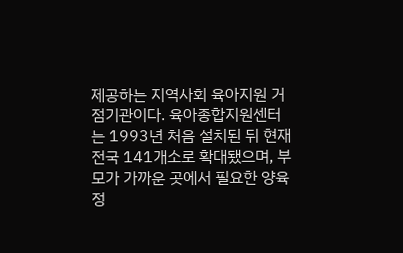제공하는 지역사회 육아지원 거점기관이다. 육아종합지원센터는 1993년 처음 설치된 뒤 현재 전국 141개소로 확대됐으며, 부모가 가까운 곳에서 필요한 양육 정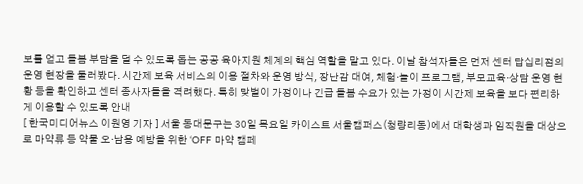보를 얻고 돌봄 부담을 덜 수 있도록 돕는 공공 육아지원 체계의 핵심 역할을 맡고 있다. 이날 참석자들은 먼저 센터 답십리점의 운영 현장을 둘러봤다. 시간제 보육 서비스의 이용 절차와 운영 방식, 장난감 대여, 체험·놀이 프로그램, 부모교육·상담 운영 현황 등을 확인하고 센터 종사자들을 격려했다. 특히 맞벌이 가정이나 긴급 돌봄 수요가 있는 가정이 시간제 보육을 보다 편리하게 이용할 수 있도록 안내
[ 한국미디어뉴스 이원영 기자 ] 서울 동대문구는 30일 목요일 카이스트 서울캠퍼스(청량리동)에서 대학생과 임직원을 대상으로 마약류 등 약물 오·남용 예방을 위한 ‘OFF 마약 캠페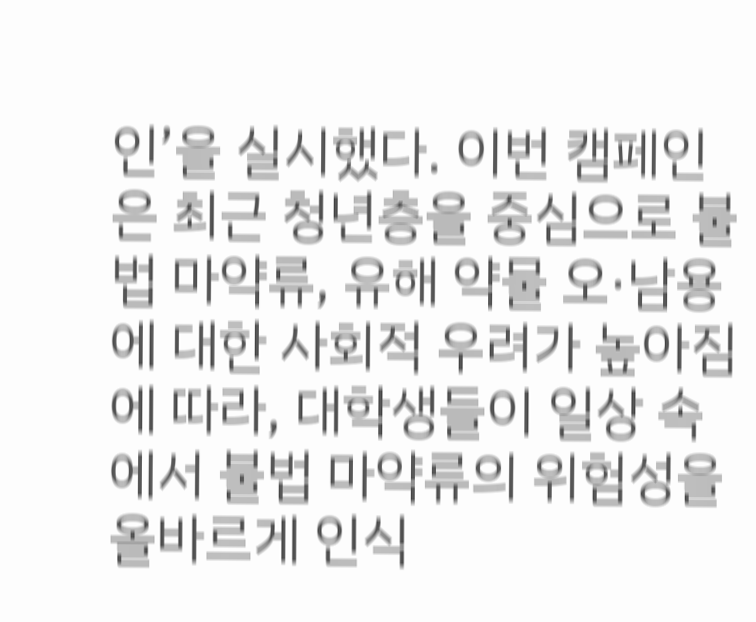인’을 실시했다. 이번 캠페인은 최근 청년층을 중심으로 불법 마약류, 유해 약물 오·남용에 대한 사회적 우려가 높아짐에 따라, 대학생들이 일상 속에서 불법 마약류의 위험성을 올바르게 인식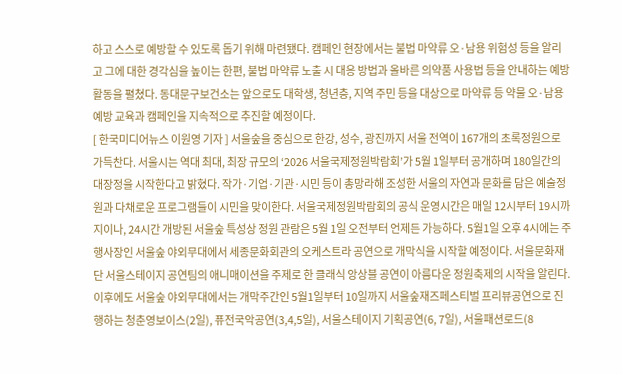하고 스스로 예방할 수 있도록 돕기 위해 마련됐다. 캠페인 현장에서는 불법 마약류 오·남용 위험성 등을 알리고 그에 대한 경각심을 높이는 한편, 불법 마약류 노출 시 대응 방법과 올바른 의약품 사용법 등을 안내하는 예방 활동을 펼쳤다. 동대문구보건소는 앞으로도 대학생, 청년층, 지역 주민 등을 대상으로 마약류 등 약물 오·남용 예방 교육과 캠페인을 지속적으로 추진할 예정이다.
[ 한국미디어뉴스 이원영 기자 ] 서울숲을 중심으로 한강, 성수, 광진까지 서울 전역이 167개의 초록정원으로 가득찬다. 서울시는 역대 최대, 최장 규모의 ‘2026 서울국제정원박람회’가 5월 1일부터 공개하며 180일간의 대장정을 시작한다고 밝혔다. 작가·기업·기관·시민 등이 총망라해 조성한 서울의 자연과 문화를 담은 예술정원과 다채로운 프로그램들이 시민을 맞이한다. 서울국제정원박람회의 공식 운영시간은 매일 12시부터 19시까지이나, 24시간 개방된 서울숲 특성상 정원 관람은 5월 1일 오전부터 언제든 가능하다. 5월1일 오후 4시에는 주행사장인 서울숲 야외무대에서 세종문화회관의 오케스트라 공연으로 개막식을 시작할 예정이다. 서울문화재단 서울스테이지 공연팀의 애니매이션을 주제로 한 클래식 앙상블 공연이 아름다운 정원축제의 시작을 알린다. 이후에도 서울숲 야외무대에서는 개막주간인 5월1일부터 10일까지 서울숲재즈페스티벌 프리뷰공연으로 진행하는 청춘영보이스(2일), 퓨전국악공연(3,4,5일), 서울스테이지 기획공연(6, 7일), 서울패션로드(8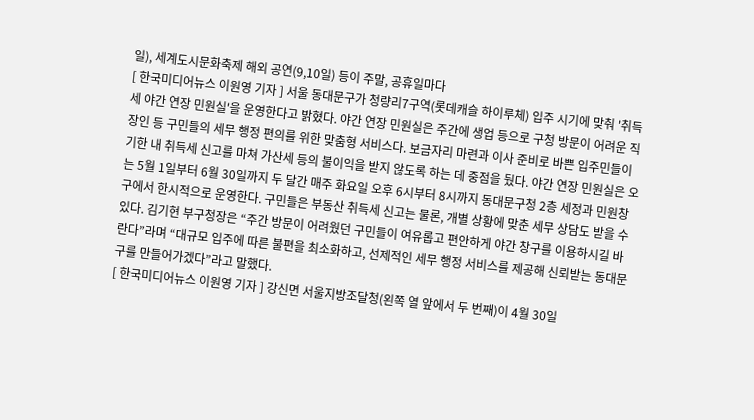일), 세계도시문화축제 해외 공연(9,10일) 등이 주말, 공휴일마다
[ 한국미디어뉴스 이원영 기자 ] 서울 동대문구가 청량리7구역(롯데캐슬 하이루체) 입주 시기에 맞춰 '취득세 야간 연장 민원실'을 운영한다고 밝혔다. 야간 연장 민원실은 주간에 생업 등으로 구청 방문이 어려운 직장인 등 구민들의 세무 행정 편의를 위한 맞춤형 서비스다. 보금자리 마련과 이사 준비로 바쁜 입주민들이 기한 내 취득세 신고를 마쳐 가산세 등의 불이익을 받지 않도록 하는 데 중점을 뒀다. 야간 연장 민원실은 오는 5월 1일부터 6월 30일까지 두 달간 매주 화요일 오후 6시부터 8시까지 동대문구청 2층 세정과 민원창구에서 한시적으로 운영한다. 구민들은 부동산 취득세 신고는 물론, 개별 상황에 맞춘 세무 상담도 받을 수 있다. 김기현 부구청장은 “주간 방문이 어려웠던 구민들이 여유롭고 편안하게 야간 창구를 이용하시길 바란다”라며 “대규모 입주에 따른 불편을 최소화하고, 선제적인 세무 행정 서비스를 제공해 신뢰받는 동대문구를 만들어가겠다”라고 말했다.
[ 한국미디어뉴스 이원영 기자 ] 강신면 서울지방조달청(왼쪽 열 앞에서 두 번째)이 4월 30일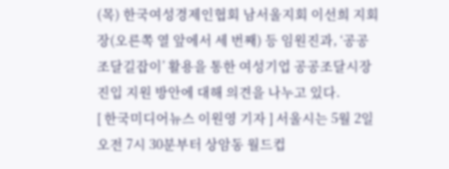(목) 한국여성경제인협회 남서울지회 이선희 지회장(오른쪽 열 앞에서 세 번째) 등 임원진과, ‘공공조달길잡이’ 활용을 통한 여성기업 공공조달시장 진입 지원 방안에 대해 의견을 나누고 있다.
[ 한국미디어뉴스 이원영 기자 ] 서울시는 5월 2일 오전 7시 30분부터 상암동 월드컵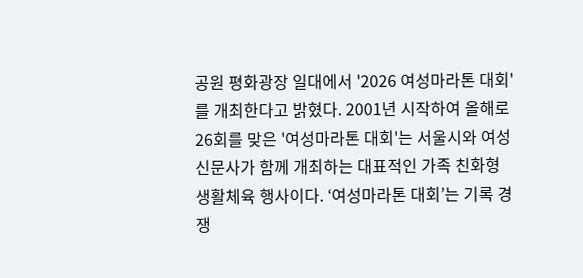공원 평화광장 일대에서 '2026 여성마라톤 대회'를 개최한다고 밝혔다. 2001년 시작하여 올해로 26회를 맞은 '여성마라톤 대회'는 서울시와 여성신문사가 함께 개최하는 대표적인 가족 친화형 생활체육 행사이다. ‘여성마라톤 대회’는 기록 경쟁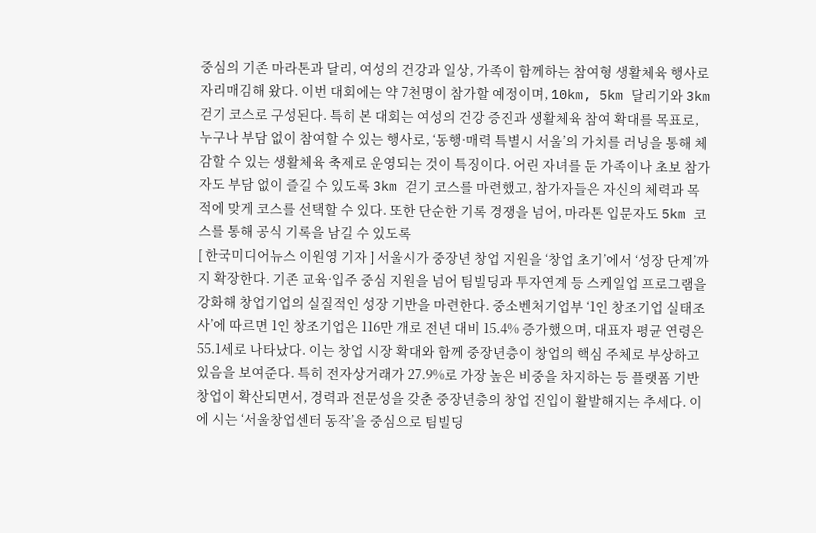중심의 기존 마라톤과 달리, 여성의 건강과 일상, 가족이 함께하는 참여형 생활체육 행사로 자리매김해 왔다. 이번 대회에는 약 7천명이 참가할 예정이며, 10km, 5km 달리기와 3km 걷기 코스로 구성된다. 특히 본 대회는 여성의 건강 증진과 생활체육 참여 확대를 목표로, 누구나 부담 없이 참여할 수 있는 행사로, ‘동행·매력 특별시 서울’의 가치를 러닝을 통해 체감할 수 있는 생활체육 축제로 운영되는 것이 특징이다. 어린 자녀를 둔 가족이나 초보 참가자도 부담 없이 즐길 수 있도록 3km 걷기 코스를 마련했고, 참가자들은 자신의 체력과 목적에 맞게 코스를 선택할 수 있다. 또한 단순한 기록 경쟁을 넘어, 마라톤 입문자도 5km 코스를 통해 공식 기록을 남길 수 있도록
[ 한국미디어뉴스 이원영 기자 ] 서울시가 중장년 창업 지원을 ‘창업 초기’에서 ‘성장 단계’까지 확장한다. 기존 교육·입주 중심 지원을 넘어 팀빌딩과 투자연계 등 스케일업 프로그램을 강화해 창업기업의 실질적인 성장 기반을 마련한다. 중소벤처기업부 ‘1인 창조기업 실태조사’에 따르면 1인 창조기업은 116만 개로 전년 대비 15.4% 증가했으며, 대표자 평균 연령은 55.1세로 나타났다. 이는 창업 시장 확대와 함께 중장년층이 창업의 핵심 주체로 부상하고 있음을 보여준다. 특히 전자상거래가 27.9%로 가장 높은 비중을 차지하는 등 플랫폼 기반 창업이 확산되면서, 경력과 전문성을 갖춘 중장년층의 창업 진입이 활발해지는 추세다. 이에 시는 ‘서울창업센터 동작’을 중심으로 팀빌딩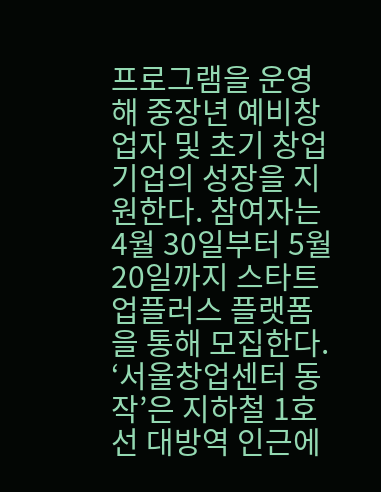프로그램을 운영해 중장년 예비창업자 및 초기 창업기업의 성장을 지원한다. 참여자는 4월 30일부터 5월 20일까지 스타트업플러스 플랫폼을 통해 모집한다. ‘서울창업센터 동작’은 지하철 1호선 대방역 인근에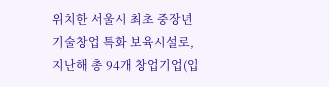위치한 서울시 최초 중장년 기술창업 특화 보육시설로, 지난해 총 94개 창업기업(입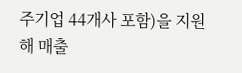주기업 44개사 포함)을 지원해 매출